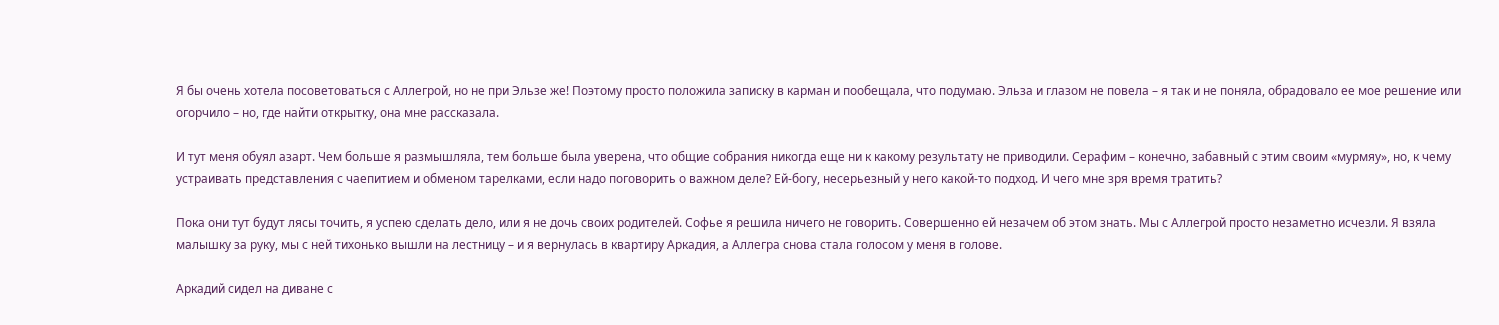Я бы очень хотела посоветоваться с Аллегрой, но не при Эльзе же! Поэтому просто положила записку в карман и пообещала, что подумаю. Эльза и глазом не повела – я так и не поняла, обрадовало ее мое решение или огорчило – но, где найти открытку, она мне рассказала.

И тут меня обуял азарт. Чем больше я размышляла, тем больше была уверена, что общие собрания никогда еще ни к какому результату не приводили. Серафим – конечно, забавный с этим своим «мурмяу», но, к чему устраивать представления с чаепитием и обменом тарелками, если надо поговорить о важном деле? Ей-богу, несерьезный у него какой-то подход. И чего мне зря время тратить?

Пока они тут будут лясы точить, я успею сделать дело, или я не дочь своих родителей. Софье я решила ничего не говорить. Совершенно ей незачем об этом знать. Мы с Аллегрой просто незаметно исчезли. Я взяла малышку за руку, мы с ней тихонько вышли на лестницу – и я вернулась в квартиру Аркадия, а Аллегра снова стала голосом у меня в голове.

Аркадий сидел на диване с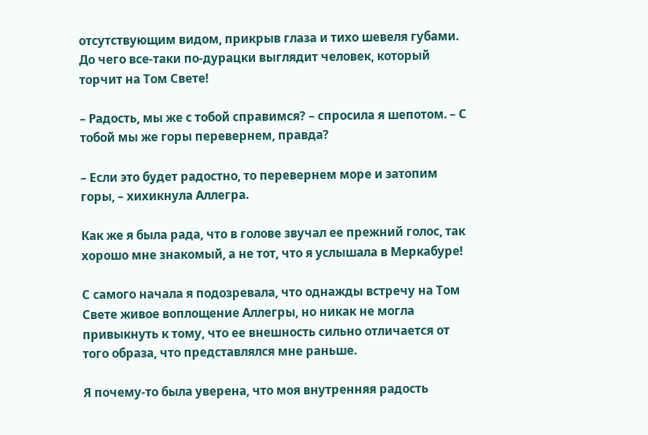отсутствующим видом, прикрыв глаза и тихо шевеля губами. До чего все-таки по-дурацки выглядит человек, который торчит на Том Свете!

– Радость, мы же с тобой справимся? – спросила я шепотом. – С тобой мы же горы перевернем, правда?

– Если это будет радостно, то перевернем море и затопим горы, – хихикнула Аллегра.

Как же я была рада, что в голове звучал ее прежний голос, так хорошо мне знакомый, а не тот, что я услышала в Меркабуре!

С самого начала я подозревала, что однажды встречу на Том Свете живое воплощение Аллегры, но никак не могла привыкнуть к тому, что ее внешность сильно отличается от того образа, что представлялся мне раньше.

Я почему-то была уверена, что моя внутренняя радость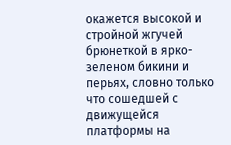окажется высокой и стройной жгучей брюнеткой в ярко-зеленом бикини и перьях, словно только что сошедшей с движущейся платформы на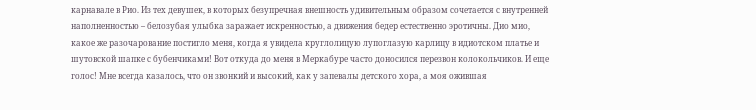карнавале в Рио. Из тех девушек, в которых безупречная внешность удивительным образом сочетается с внутренней наполненностью – белозубая улыбка заражает искренностью, а движения бедер естественно эротичны. Дио мио, какое же разочарование постигло меня, когда я увидела круглолицую лупоглазую карлицу в идиотском платье и шутовской шапке с бубенчиками! Вот откуда до меня в Меркабуре часто доносился перезвон колокольчиков. И еще голос! Мне всегда казалось, что он звонкий и высокий, как у запевалы детского хора, а моя ожившая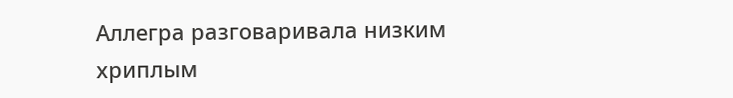Аллегра разговаривала низким хриплым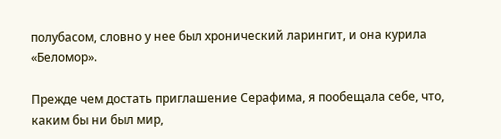полубасом, словно у нее был хронический ларингит, и она курила «Беломор».

Прежде чем достать приглашение Серафима, я пообещала себе, что, каким бы ни был мир,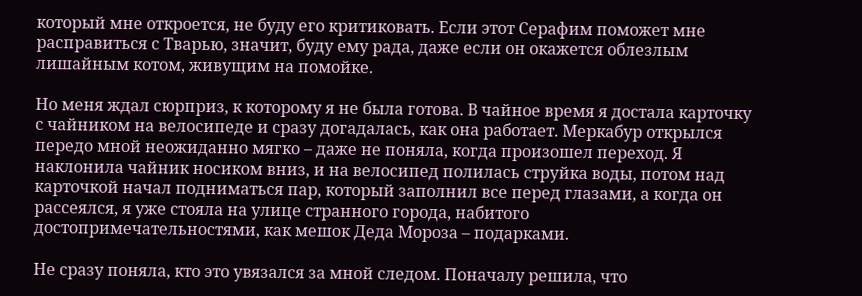который мне откроется, не буду его критиковать. Если этот Серафим поможет мне расправиться с Тварью, значит, буду ему рада, даже если он окажется облезлым лишайным котом, живущим на помойке.

Но меня ждал сюрприз, к которому я не была готова. В чайное время я достала карточку с чайником на велосипеде и сразу догадалась, как она работает. Меркабур открылся передо мной неожиданно мягко – даже не поняла, когда произошел переход. Я наклонила чайник носиком вниз, и на велосипед полилась струйка воды, потом над карточкой начал подниматься пар, который заполнил все перед глазами, а когда он рассеялся, я уже стояла на улице странного города, набитого достопримечательностями, как мешок Деда Мороза – подарками.

Не сразу поняла, кто это увязался за мной следом. Поначалу решила, что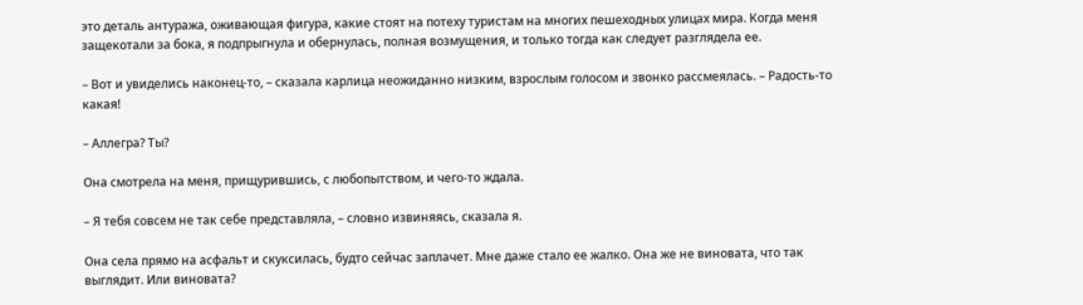это деталь антуража, оживающая фигура, какие стоят на потеху туристам на многих пешеходных улицах мира. Когда меня защекотали за бока, я подпрыгнула и обернулась, полная возмущения, и только тогда как следует разглядела ее.

– Вот и увиделись наконец-то, – сказала карлица неожиданно низким, взрослым голосом и звонко рассмеялась. – Радость-то какая!

– Аллегра? Ты?

Она смотрела на меня, прищурившись, с любопытством, и чего-то ждала.

– Я тебя совсем не так себе представляла, – словно извиняясь, сказала я.

Она села прямо на асфальт и скуксилась, будто сейчас заплачет. Мне даже стало ее жалко. Она же не виновата, что так выглядит. Или виновата?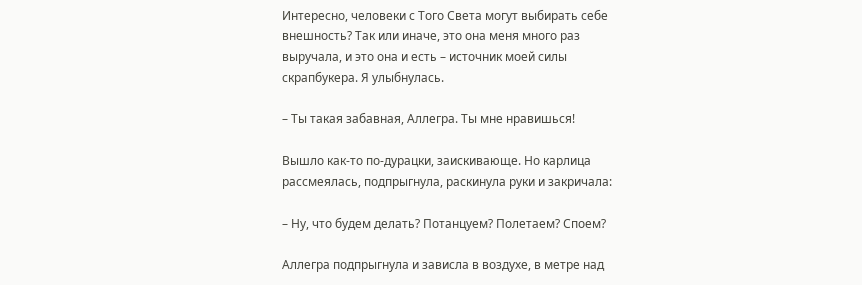Интересно, человеки с Того Света могут выбирать себе внешность? Так или иначе, это она меня много раз выручала, и это она и есть – источник моей силы скрапбукера. Я улыбнулась.

– Ты такая забавная, Аллегра. Ты мне нравишься!

Вышло как-то по-дурацки, заискивающе. Но карлица рассмеялась, подпрыгнула, раскинула руки и закричала:

– Ну, что будем делать? Потанцуем? Полетаем? Споем?

Аллегра подпрыгнула и зависла в воздухе, в метре над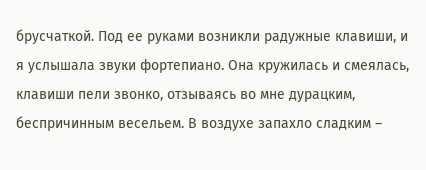брусчаткой. Под ее руками возникли радужные клавиши, и я услышала звуки фортепиано. Она кружилась и смеялась, клавиши пели звонко, отзываясь во мне дурацким, беспричинным весельем. В воздухе запахло сладким –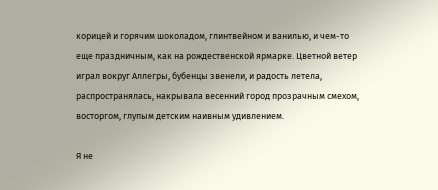корицей и горячим шоколадом, глинтвейном и ванилью, и чем-то еще праздничным, как на рождественской ярмарке. Цветной ветер играл вокруг Аллегры, бубенцы звенели, и радость летела, распространялась, накрывала весенний город прозрачным смехом, восторгом, глупым детским наивным удивлением.

Я не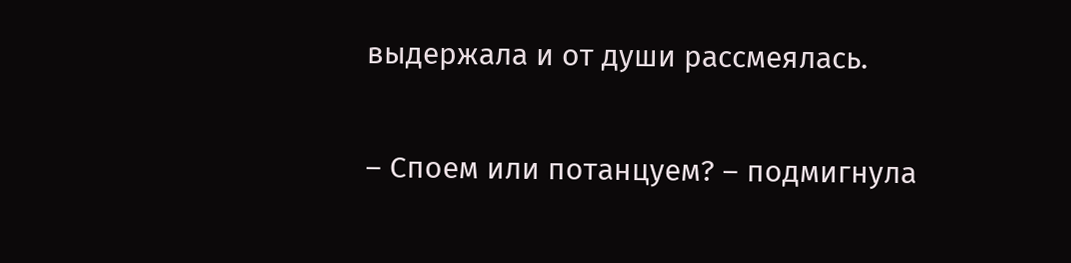выдержала и от души рассмеялась.

– Споем или потанцуем? – подмигнула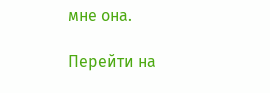мне она.

Перейти на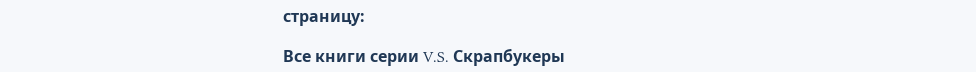страницу:

Все книги серии V.S. Скрапбукеры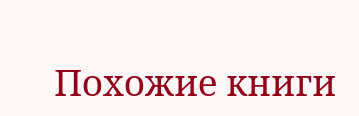Похожие книги